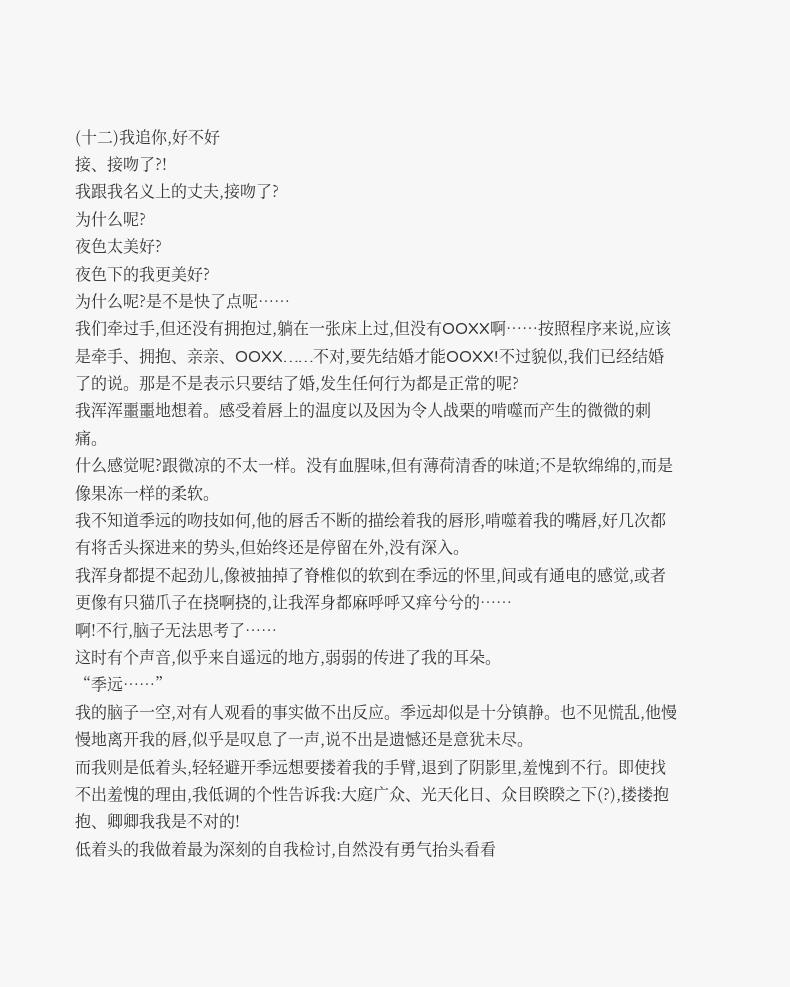(十二)我追你,好不好
接、接吻了?!
我跟我名义上的丈夫,接吻了?
为什么呢?
夜色太美好?
夜色下的我更美好?
为什么呢?是不是快了点呢……
我们牵过手,但还没有拥抱过,躺在一张床上过,但没有OOXX啊……按照程序来说,应该是牵手、拥抱、亲亲、OOXX……不对,要先结婚才能OOXX!不过貌似,我们已经结婚了的说。那是不是表示只要结了婚,发生任何行为都是正常的呢?
我浑浑噩噩地想着。感受着唇上的温度以及因为令人战栗的啃噬而产生的微微的刺痛。
什么感觉呢?跟微凉的不太一样。没有血腥味,但有薄荷清香的味道;不是软绵绵的,而是像果冻一样的柔软。
我不知道季远的吻技如何,他的唇舌不断的描绘着我的唇形,啃噬着我的嘴唇,好几次都有将舌头探进来的势头,但始终还是停留在外,没有深入。
我浑身都提不起劲儿,像被抽掉了脊椎似的软到在季远的怀里,间或有通电的感觉,或者更像有只猫爪子在挠啊挠的,让我浑身都麻呼呼又痒兮兮的……
啊!不行,脑子无法思考了……
这时有个声音,似乎来自遥远的地方,弱弱的传进了我的耳朵。
“季远……”
我的脑子一空,对有人观看的事实做不出反应。季远却似是十分镇静。也不见慌乱,他慢慢地离开我的唇,似乎是叹息了一声,说不出是遗憾还是意犹未尽。
而我则是低着头,轻轻避开季远想要搂着我的手臂,退到了阴影里,羞愧到不行。即使找不出羞愧的理由,我低调的个性告诉我:大庭广众、光天化日、众目睽睽之下(?),搂搂抱抱、卿卿我我是不对的!
低着头的我做着最为深刻的自我检讨,自然没有勇气抬头看看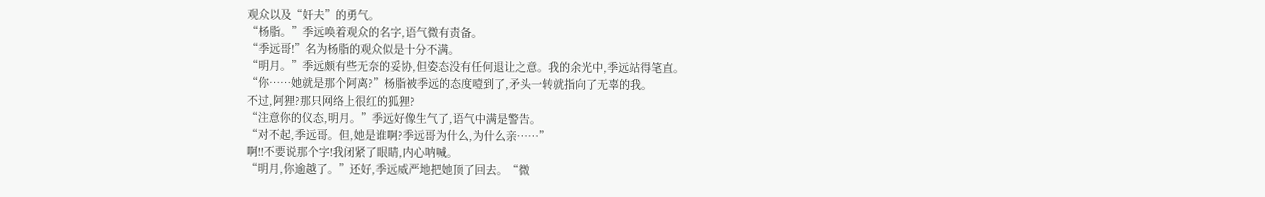观众以及“奸夫”的勇气。
“杨脂。”季远唤着观众的名字,语气微有责备。
“季远哥!”名为杨脂的观众似是十分不满。
“明月。”季远颇有些无奈的妥协,但姿态没有任何退让之意。我的余光中,季远站得笔直。
“你……她就是那个阿离?”杨脂被季远的态度噎到了,矛头一转就指向了无辜的我。
不过,阿狸?那只网络上很红的狐狸?
“注意你的仪态,明月。”季远好像生气了,语气中满是警告。
“对不起,季远哥。但,她是谁啊?季远哥为什么,为什么亲……”
啊!!不要说那个字!我闭紧了眼睛,内心呐喊。
“明月,你逾越了。”还好,季远威严地把她顶了回去。“微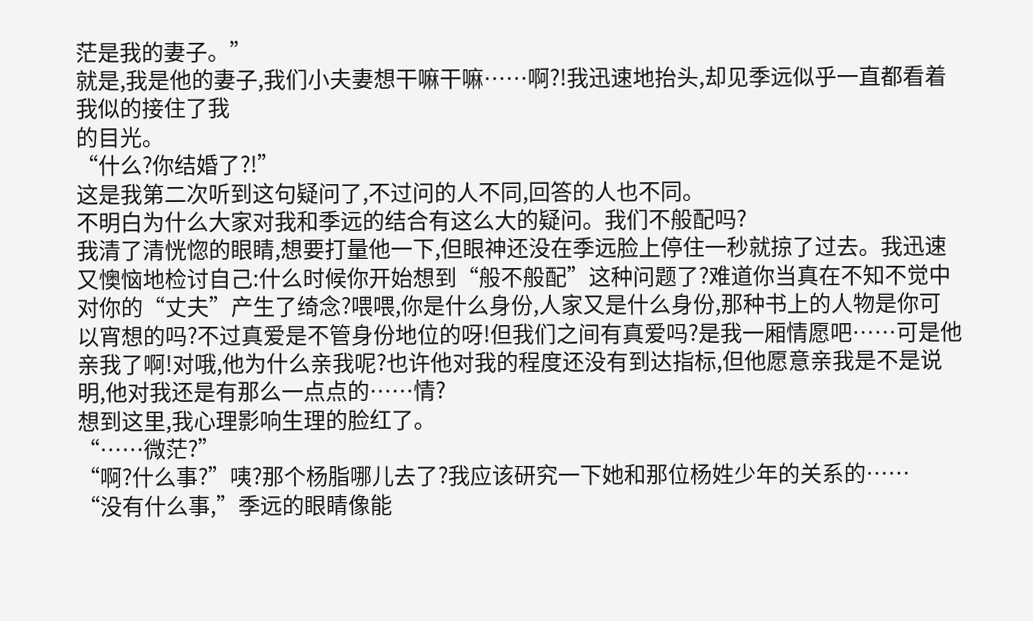茫是我的妻子。”
就是,我是他的妻子,我们小夫妻想干嘛干嘛……啊?!我迅速地抬头,却见季远似乎一直都看着我似的接住了我
的目光。
“什么?你结婚了?!”
这是我第二次听到这句疑问了,不过问的人不同,回答的人也不同。
不明白为什么大家对我和季远的结合有这么大的疑问。我们不般配吗?
我清了清恍惚的眼睛,想要打量他一下,但眼神还没在季远脸上停住一秒就掠了过去。我迅速又懊恼地检讨自己:什么时候你开始想到“般不般配”这种问题了?难道你当真在不知不觉中对你的“丈夫”产生了绮念?喂喂,你是什么身份,人家又是什么身份,那种书上的人物是你可以宵想的吗?不过真爱是不管身份地位的呀!但我们之间有真爱吗?是我一厢情愿吧……可是他亲我了啊!对哦,他为什么亲我呢?也许他对我的程度还没有到达指标,但他愿意亲我是不是说明,他对我还是有那么一点点的……情?
想到这里,我心理影响生理的脸红了。
“……微茫?”
“啊?什么事?”咦?那个杨脂哪儿去了?我应该研究一下她和那位杨姓少年的关系的……
“没有什么事,”季远的眼睛像能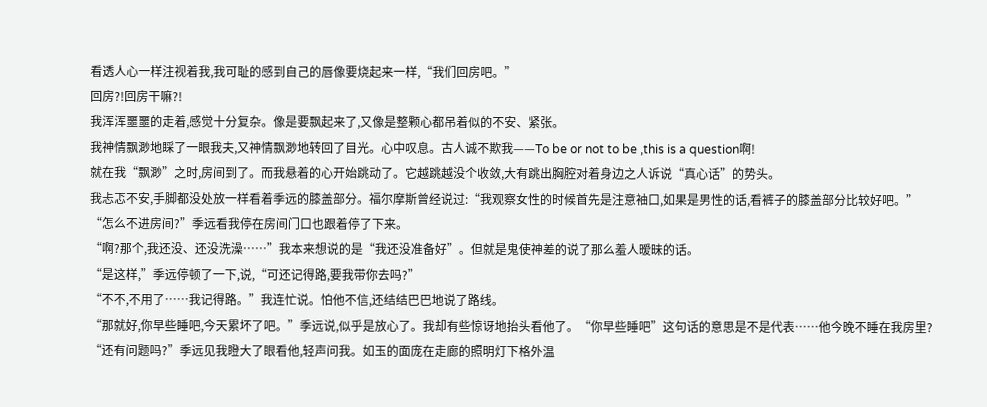看透人心一样注视着我,我可耻的感到自己的唇像要烧起来一样,“我们回房吧。”
回房?!回房干嘛?!
我浑浑噩噩的走着,感觉十分复杂。像是要飘起来了,又像是整颗心都吊着似的不安、紧张。
我神情飘渺地睬了一眼我夫,又神情飘渺地转回了目光。心中叹息。古人诚不欺我——To be or not to be ,this is a question啊!
就在我“飘渺”之时,房间到了。而我悬着的心开始跳动了。它越跳越没个收敛,大有跳出胸腔对着身边之人诉说“真心话”的势头。
我忐忑不安,手脚都没处放一样看着季远的膝盖部分。福尔摩斯曾经说过:“我观察女性的时候首先是注意袖口,如果是男性的话,看裤子的膝盖部分比较好吧。”
“怎么不进房间?”季远看我停在房间门口也跟着停了下来。
“啊?那个,我还没、还没洗澡……”我本来想说的是“我还没准备好”。但就是鬼使神差的说了那么羞人暧昧的话。
“是这样,”季远停顿了一下,说,“可还记得路,要我带你去吗?”
“不不,不用了……我记得路。”我连忙说。怕他不信,还结结巴巴地说了路线。
“那就好,你早些睡吧,今天累坏了吧。”季远说,似乎是放心了。我却有些惊讶地抬头看他了。“你早些睡吧”这句话的意思是不是代表……他今晚不睡在我房里?
“还有问题吗?”季远见我瞪大了眼看他,轻声问我。如玉的面庞在走廊的照明灯下格外温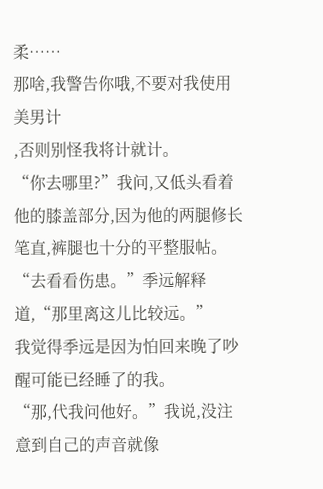柔……
那啥,我警告你哦,不要对我使用美男计
,否则别怪我将计就计。
“你去哪里?”我问,又低头看着他的膝盖部分,因为他的两腿修长笔直,裤腿也十分的平整服帖。
“去看看伤患。”季远解释道,“那里离这儿比较远。”
我觉得季远是因为怕回来晚了吵醒可能已经睡了的我。
“那,代我问他好。”我说,没注意到自己的声音就像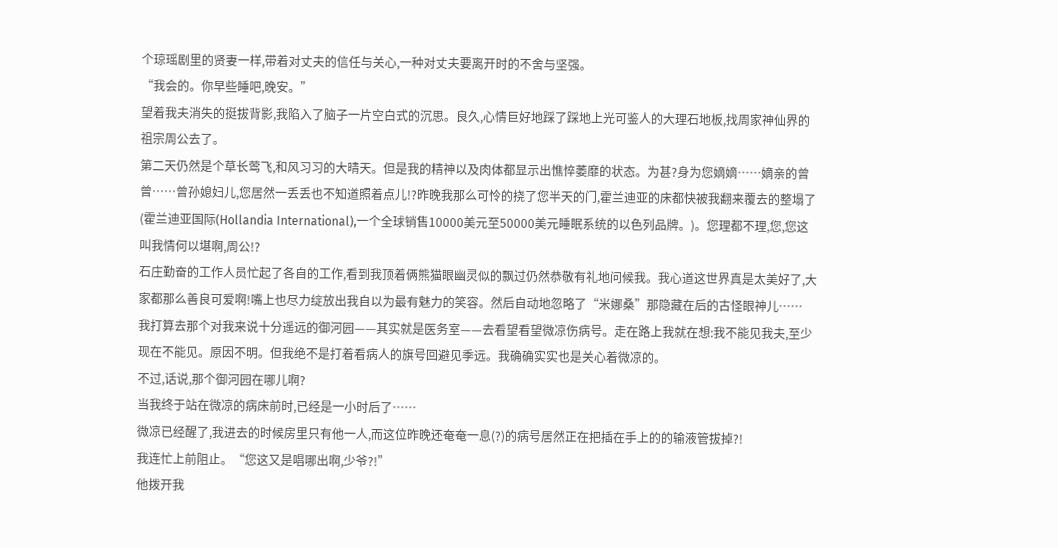个琼瑶剧里的贤妻一样,带着对丈夫的信任与关心,一种对丈夫要离开时的不舍与坚强。
“我会的。你早些睡吧,晚安。”
望着我夫消失的挺拔背影,我陷入了脑子一片空白式的沉思。良久,心情巨好地踩了踩地上光可鉴人的大理石地板,找周家神仙界的祖宗周公去了。
第二天仍然是个草长莺飞,和风习习的大晴天。但是我的精神以及肉体都显示出憔悴萎靡的状态。为甚?身为您嫡嫡……嫡亲的曾曾……曾孙媳妇儿,您居然一丢丢也不知道照着点儿!?昨晚我那么可怜的挠了您半天的门,霍兰迪亚的床都快被我翻来覆去的整塌了(霍兰迪亚国际(Hollandia International),一个全球销售10000美元至50000美元睡眠系统的以色列品牌。)。您理都不理,您,您这叫我情何以堪啊,周公!?
石庄勤奋的工作人员忙起了各自的工作,看到我顶着俩熊猫眼幽灵似的飘过仍然恭敬有礼地问候我。我心道这世界真是太美好了,大家都那么善良可爱啊!嘴上也尽力绽放出我自以为最有魅力的笑容。然后自动地忽略了“米娜桑”那隐藏在后的古怪眼神儿……
我打算去那个对我来说十分遥远的御河园——其实就是医务室——去看望看望微凉伤病号。走在路上我就在想:我不能见我夫,至少现在不能见。原因不明。但我绝不是打着看病人的旗号回避见季远。我确确实实也是关心着微凉的。
不过,话说,那个御河园在哪儿啊?
当我终于站在微凉的病床前时,已经是一小时后了……
微凉已经醒了,我进去的时候房里只有他一人,而这位昨晚还奄奄一息(?)的病号居然正在把插在手上的的输液管拔掉?!
我连忙上前阻止。“您这又是唱哪出啊,少爷?!”
他拨开我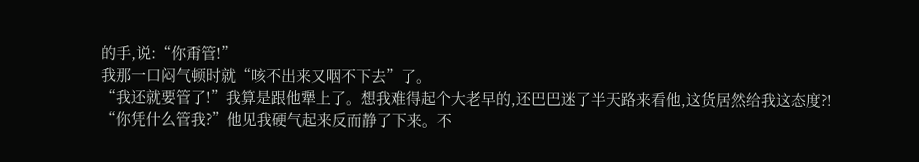的手,说:“你甭管!”
我那一口闷气顿时就“咳不出来又咽不下去”了。
“我还就要管了!”我算是跟他犟上了。想我难得起个大老早的,还巴巴迷了半天路来看他,这货居然给我这态度?!
“你凭什么管我?”他见我硬气起来反而静了下来。不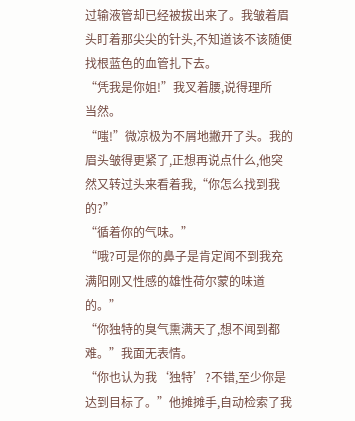过输液管却已经被拔出来了。我皱着眉头盯着那尖尖的针头,不知道该不该随便找根蓝色的血管扎下去。
“凭我是你姐!”我叉着腰,说得理所
当然。
“嗤!”微凉极为不屑地撇开了头。我的眉头皱得更紧了,正想再说点什么,他突然又转过头来看着我,“你怎么找到我的?”
“循着你的气味。”
“哦?可是你的鼻子是肯定闻不到我充满阳刚又性感的雄性荷尔蒙的味道的。”
“你独特的臭气熏满天了,想不闻到都难。”我面无表情。
“你也认为我‘独特’?不错,至少你是达到目标了。”他摊摊手,自动检索了我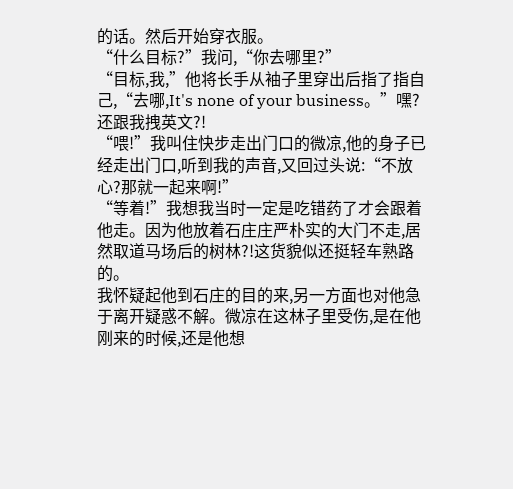的话。然后开始穿衣服。
“什么目标?”我问,“你去哪里?”
“目标,我,”他将长手从袖子里穿出后指了指自己,“去哪,It's none of your business。”嘿?还跟我拽英文?!
“喂!”我叫住快步走出门口的微凉,他的身子已经走出门口,听到我的声音,又回过头说:“不放心?那就一起来啊!”
“等着!”我想我当时一定是吃错药了才会跟着他走。因为他放着石庄庄严朴实的大门不走,居然取道马场后的树林?!这货貌似还挺轻车熟路的。
我怀疑起他到石庄的目的来,另一方面也对他急于离开疑惑不解。微凉在这林子里受伤,是在他刚来的时候,还是他想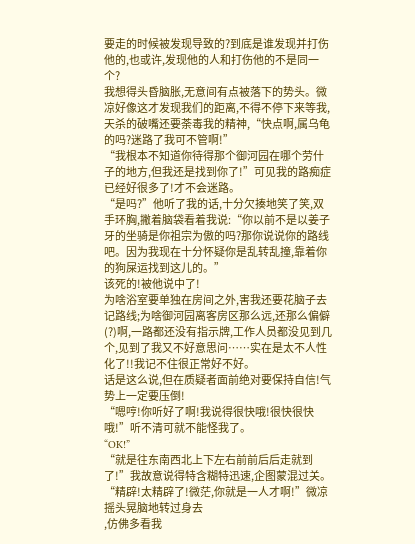要走的时候被发现导致的?到底是谁发现并打伤他的,也或许,发现他的人和打伤他的不是同一个?
我想得头昏脑胀,无意间有点被落下的势头。微凉好像这才发现我们的距离,不得不停下来等我,天杀的破嘴还要荼毒我的精神,“快点啊,属乌龟的吗?迷路了我可不管啊!”
“我根本不知道你待得那个御河园在哪个劳什子的地方,但我还是找到你了!”可见我的路痴症已经好很多了!才不会迷路。
“是吗?”他听了我的话,十分欠揍地笑了笑,双手环胸,撇着脑袋看着我说:“你以前不是以姜子牙的坐骑是你祖宗为傲的吗?那你说说你的路线吧。因为我现在十分怀疑你是乱转乱撞,靠着你的狗屎运找到这儿的。”
该死的!被他说中了!
为啥浴室要单独在房间之外,害我还要花脑子去记路线;为啥御河园离客房区那么远,还那么偏僻(?)啊,一路都还没有指示牌,工作人员都没见到几个,见到了我又不好意思问……实在是太不人性化了!!我记不住很正常好不好。
话是这么说,但在质疑者面前绝对要保持自信!气势上一定要压倒!
“嗯哼!你听好了啊!我说得很快哦!很快很快哦!”听不清可就不能怪我了。
“OK!”
“就是往东南西北上下左右前前后后走就到了!”我故意说得特含糊特迅速,企图蒙混过关。
“精辟!太精辟了!微茫,你就是一人才啊!”微凉摇头晃脑地转过身去
,仿佛多看我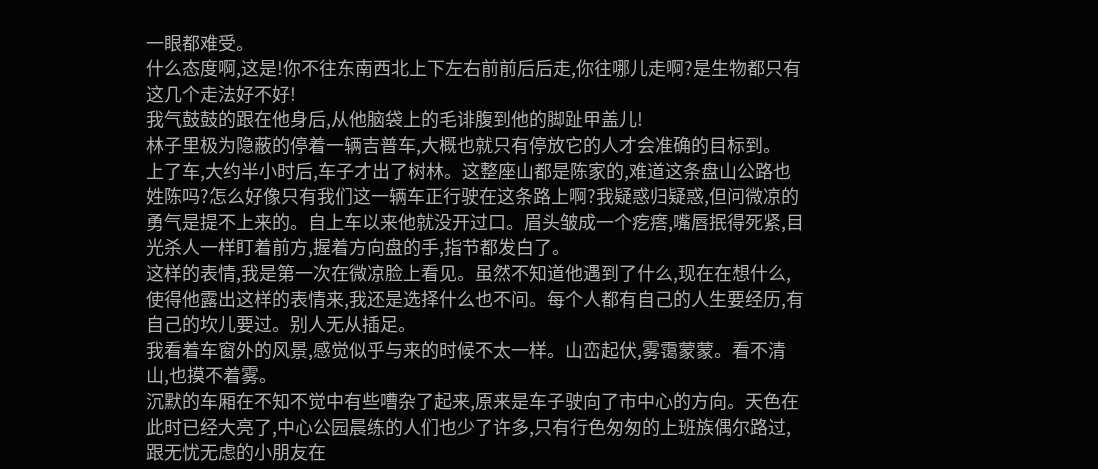一眼都难受。
什么态度啊,这是!你不往东南西北上下左右前前后后走,你往哪儿走啊?是生物都只有这几个走法好不好!
我气鼓鼓的跟在他身后,从他脑袋上的毛诽腹到他的脚趾甲盖儿!
林子里极为隐蔽的停着一辆吉普车,大概也就只有停放它的人才会准确的目标到。
上了车,大约半小时后,车子才出了树林。这整座山都是陈家的,难道这条盘山公路也姓陈吗?怎么好像只有我们这一辆车正行驶在这条路上啊?我疑惑归疑惑,但问微凉的勇气是提不上来的。自上车以来他就没开过口。眉头皱成一个疙瘩,嘴唇抿得死紧,目光杀人一样盯着前方,握着方向盘的手,指节都发白了。
这样的表情,我是第一次在微凉脸上看见。虽然不知道他遇到了什么,现在在想什么,使得他露出这样的表情来,我还是选择什么也不问。每个人都有自己的人生要经历,有自己的坎儿要过。别人无从插足。
我看着车窗外的风景,感觉似乎与来的时候不太一样。山峦起伏,雾霭蒙蒙。看不清山,也摸不着雾。
沉默的车厢在不知不觉中有些嘈杂了起来,原来是车子驶向了市中心的方向。天色在此时已经大亮了,中心公园晨练的人们也少了许多,只有行色匆匆的上班族偶尔路过,跟无忧无虑的小朋友在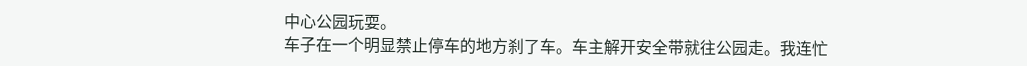中心公园玩耍。
车子在一个明显禁止停车的地方刹了车。车主解开安全带就往公园走。我连忙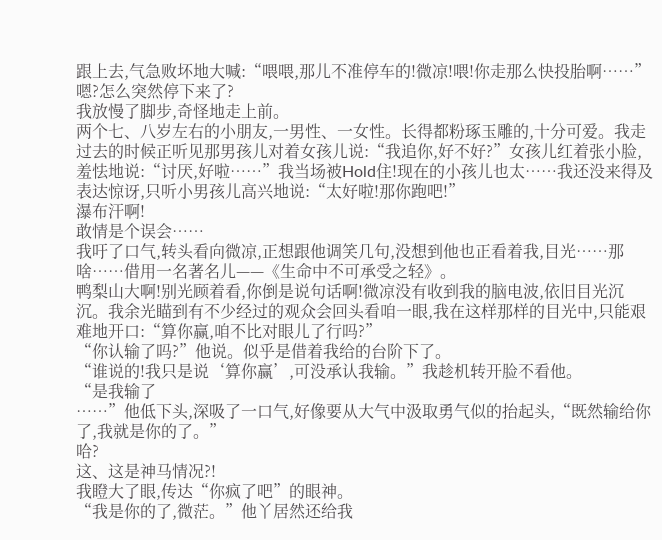跟上去,气急败坏地大喊:“喂喂,那儿不准停车的!微凉!喂!你走那么快投胎啊……”
嗯?怎么突然停下来了?
我放慢了脚步,奇怪地走上前。
两个七、八岁左右的小朋友,一男性、一女性。长得都粉琢玉雕的,十分可爱。我走过去的时候正听见那男孩儿对着女孩儿说:“我追你,好不好?”女孩儿红着张小脸,羞怯地说:“讨厌,好啦……”我当场被Hold住!现在的小孩儿也太……我还没来得及表达惊讶,只听小男孩儿高兴地说:“太好啦!那你跑吧!”
瀑布汗啊!
敢情是个误会……
我吁了口气,转头看向微凉,正想跟他调笑几句,没想到他也正看着我,目光……那啥……借用一名著名儿——《生命中不可承受之轻》。
鸭梨山大啊!别光顾着看,你倒是说句话啊!微凉没有收到我的脑电波,依旧目光沉沉。我余光瞄到有不少经过的观众会回头看咱一眼,我在这样那样的目光中,只能艰难地开口:“算你赢,咱不比对眼儿了行吗?”
“你认输了吗?”他说。似乎是借着我给的台阶下了。
“谁说的!我只是说‘算你赢’,可没承认我输。”我趁机转开脸不看他。
“是我输了
……”他低下头,深吸了一口气,好像要从大气中汲取勇气似的抬起头,“既然输给你了,我就是你的了。”
哈?
这、这是神马情况?!
我瞪大了眼,传达“你疯了吧”的眼神。
“我是你的了,微茫。”他丫居然还给我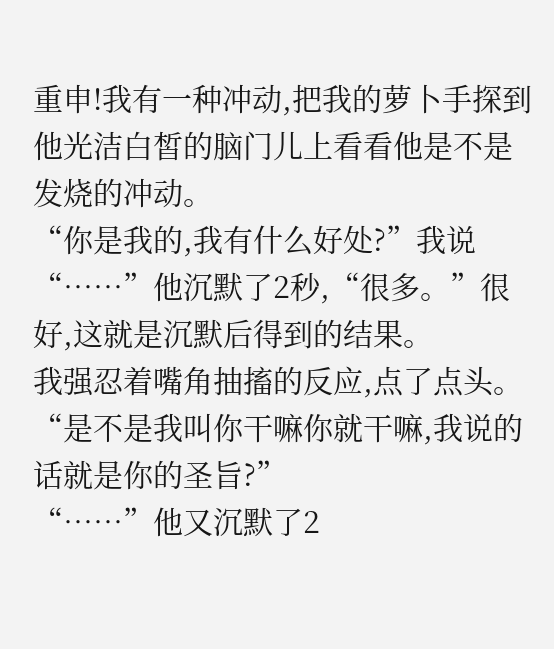重申!我有一种冲动,把我的萝卜手探到他光洁白皙的脑门儿上看看他是不是发烧的冲动。
“你是我的,我有什么好处?”我说
“……”他沉默了2秒,“很多。”很好,这就是沉默后得到的结果。
我强忍着嘴角抽搐的反应,点了点头。“是不是我叫你干嘛你就干嘛,我说的话就是你的圣旨?”
“……”他又沉默了2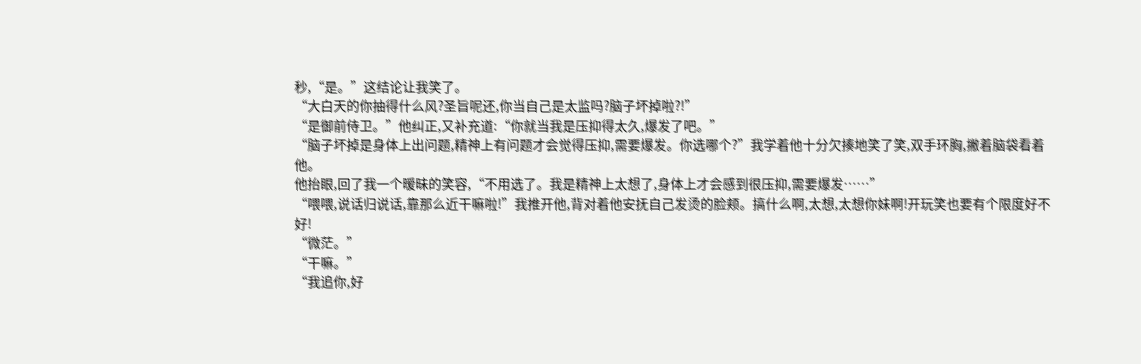秒,“是。”这结论让我笑了。
“大白天的你抽得什么风?圣旨呢还,你当自己是太监吗?脑子坏掉啦?!”
“是御前侍卫。”他纠正,又补充道:“你就当我是压抑得太久,爆发了吧。”
“脑子坏掉是身体上出问题,精神上有问题才会觉得压抑,需要爆发。你选哪个?”我学着他十分欠揍地笑了笑,双手环胸,撇着脑袋看着他。
他抬眼,回了我一个暧昧的笑容,“不用选了。我是精神上太想了,身体上才会感到很压抑,需要爆发……”
“喂喂,说话归说话,靠那么近干嘛啦!”我推开他,背对着他安抚自己发烫的脸颊。搞什么啊,太想,太想你妹啊!开玩笑也要有个限度好不好!
“微茫。”
“干嘛。”
“我追你,好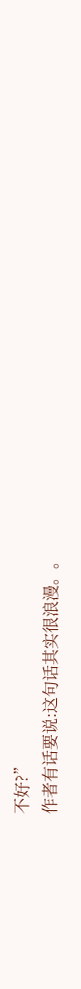不好?”
作者有话要说:这句话其实很浪漫。。